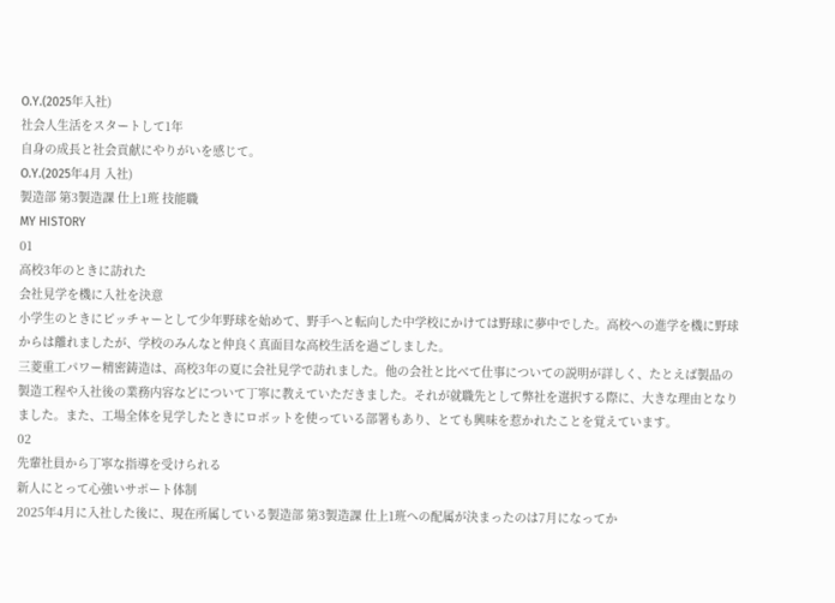O.Y.(2025年入社)
社会人生活をスタートして1年
自身の成長と社会貢献にやりがいを感じて。
O.Y.(2025年4月 入社)
製造部 第3製造課 仕上1班 技能職
MY HISTORY
01
高校3年のときに訪れた
会社見学を機に入社を決意
小学生のときにピッチャーとして少年野球を始めて、野手へと転向した中学校にかけては野球に夢中でした。高校への進学を機に野球からは離れましたが、学校のみんなと仲良く真面目な高校生活を過ごしました。
三菱重工パワー精密鋳造は、高校3年の夏に会社見学で訪れました。他の会社と比べて仕事についての説明が詳しく、たとえば製品の製造工程や入社後の業務内容などについて丁寧に教えていただきました。それが就職先として弊社を選択する際に、大きな理由となりました。また、工場全体を見学したときにロボットを使っている部署もあり、とても興味を惹かれたことを覚えています。
02
先輩社員から丁寧な指導を受けられる
新人にとって心強いサポート体制
2025年4月に入社した後に、現在所属している製造部 第3製造課 仕上1班への配属が決まったのは7月になってか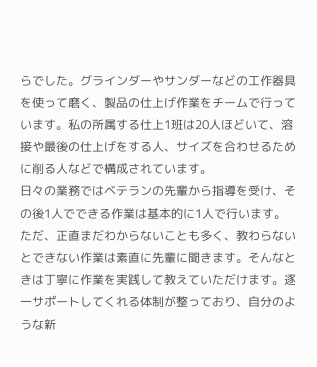らでした。グラインダーやサンダーなどの工作器具を使って磨く、製品の仕上げ作業をチームで行っています。私の所属する仕上1班は20人ほどいて、溶接や最後の仕上げをする人、サイズを合わせるために削る人などで構成されています。
日々の業務ではベテランの先輩から指導を受け、その後1人でできる作業は基本的に1人で行います。ただ、正直まだわからないことも多く、教わらないとできない作業は素直に先輩に聞きます。そんなときは丁寧に作業を実践して教えていただけます。逐一サポートしてくれる体制が整っており、自分のような新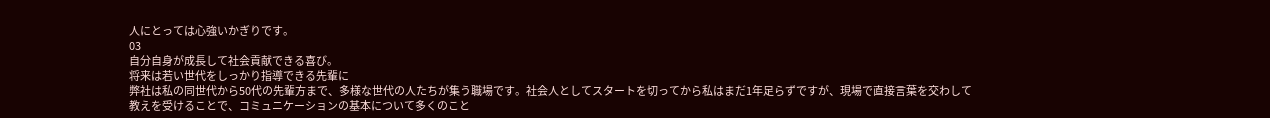人にとっては心強いかぎりです。
03
自分自身が成長して社会貢献できる喜び。
将来は若い世代をしっかり指導できる先輩に
弊社は私の同世代から50代の先輩方まで、多様な世代の人たちが集う職場です。社会人としてスタートを切ってから私はまだ1年足らずですが、現場で直接言葉を交わして教えを受けることで、コミュニケーションの基本について多くのこと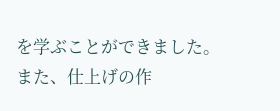を学ぶことができました。
また、仕上げの作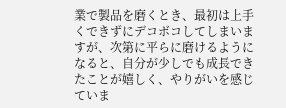業で製品を磨くとき、最初は上手くできずにデコボコしてしまいますが、次第に平らに磨けるようになると、自分が少しでも成長できたことが嬉しく、やりがいを感じていま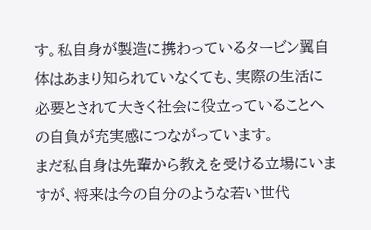す。私自身が製造に携わっているタービン翼自体はあまり知られていなくても、実際の生活に必要とされて大きく社会に役立っていることへの自負が充実感につながっています。
まだ私自身は先輩から教えを受ける立場にいますが、将来は今の自分のような若い世代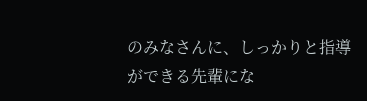のみなさんに、しっかりと指導ができる先輩にな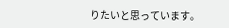りたいと思っています。